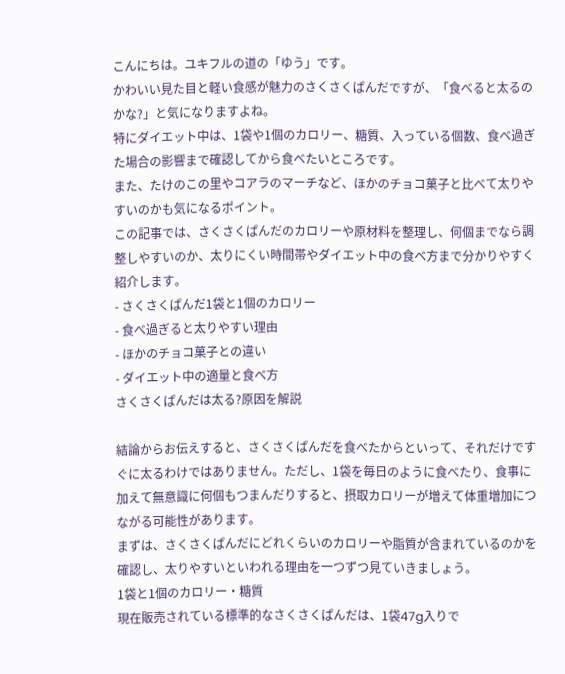こんにちは。ユキフルの道の「ゆう」です。
かわいい見た目と軽い食感が魅力のさくさくぱんだですが、「食べると太るのかな?」と気になりますよね。
特にダイエット中は、1袋や1個のカロリー、糖質、入っている個数、食べ過ぎた場合の影響まで確認してから食べたいところです。
また、たけのこの里やコアラのマーチなど、ほかのチョコ菓子と比べて太りやすいのかも気になるポイント。
この記事では、さくさくぱんだのカロリーや原材料を整理し、何個までなら調整しやすいのか、太りにくい時間帯やダイエット中の食べ方まで分かりやすく紹介します。
- さくさくぱんだ1袋と1個のカロリー
- 食べ過ぎると太りやすい理由
- ほかのチョコ菓子との違い
- ダイエット中の適量と食べ方
さくさくぱんだは太る?原因を解説

結論からお伝えすると、さくさくぱんだを食べたからといって、それだけですぐに太るわけではありません。ただし、1袋を毎日のように食べたり、食事に加えて無意識に何個もつまんだりすると、摂取カロリーが増えて体重増加につながる可能性があります。
まずは、さくさくぱんだにどれくらいのカロリーや脂質が含まれているのかを確認し、太りやすいといわれる理由を一つずつ見ていきましょう。
1袋と1個のカロリー・糖質
現在販売されている標準的なさくさくぱんだは、1袋47g入りで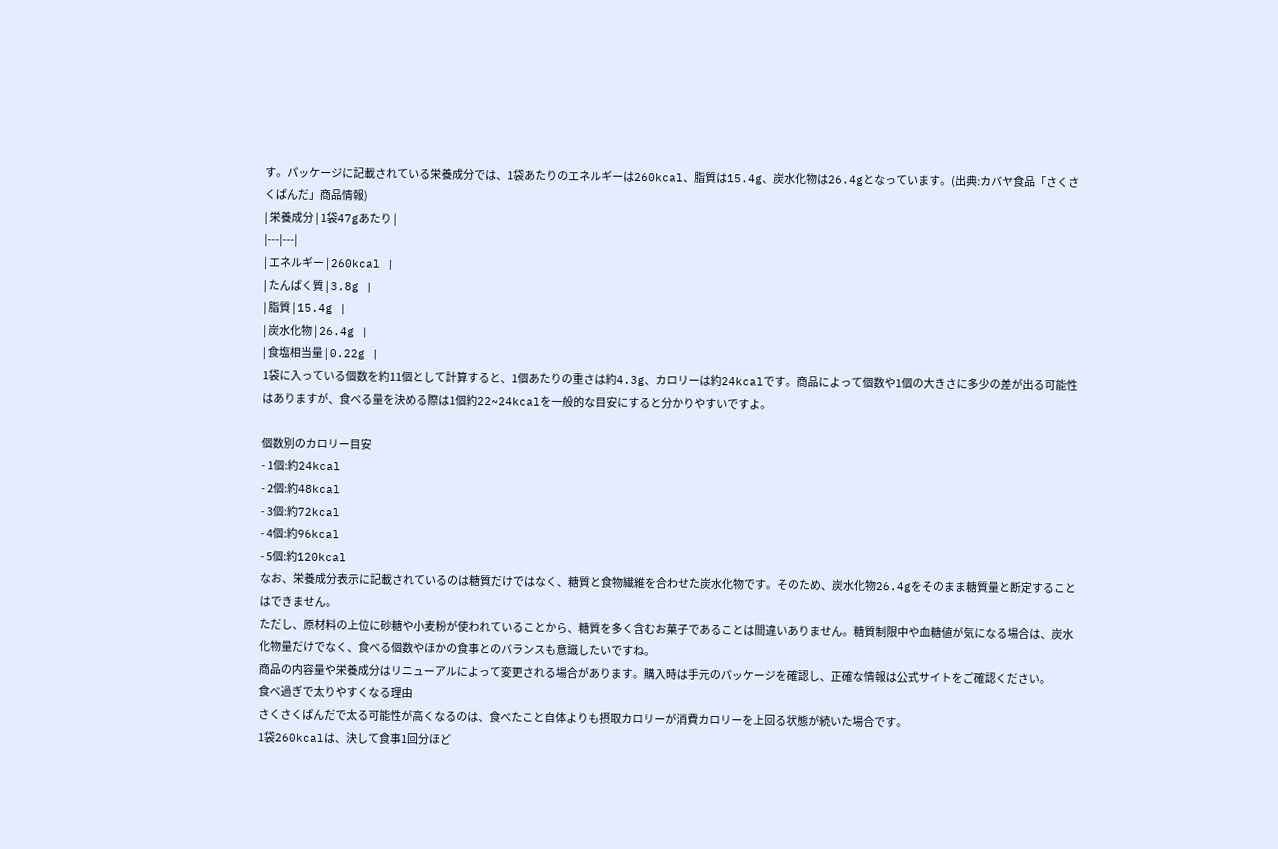す。パッケージに記載されている栄養成分では、1袋あたりのエネルギーは260kcal、脂質は15.4g、炭水化物は26.4gとなっています。(出典:カバヤ食品「さくさくぱんだ」商品情報)
| 栄養成分 | 1袋47gあたり |
|---|---|
| エネルギー | 260kcal |
| たんぱく質 | 3.8g |
| 脂質 | 15.4g |
| 炭水化物 | 26.4g |
| 食塩相当量 | 0.22g |
1袋に入っている個数を約11個として計算すると、1個あたりの重さは約4.3g、カロリーは約24kcalです。商品によって個数や1個の大きさに多少の差が出る可能性はありますが、食べる量を決める際は1個約22~24kcalを一般的な目安にすると分かりやすいですよ。

個数別のカロリー目安
- 1個:約24kcal
- 2個:約48kcal
- 3個:約72kcal
- 4個:約96kcal
- 5個:約120kcal
なお、栄養成分表示に記載されているのは糖質だけではなく、糖質と食物繊維を合わせた炭水化物です。そのため、炭水化物26.4gをそのまま糖質量と断定することはできません。
ただし、原材料の上位に砂糖や小麦粉が使われていることから、糖質を多く含むお菓子であることは間違いありません。糖質制限中や血糖値が気になる場合は、炭水化物量だけでなく、食べる個数やほかの食事とのバランスも意識したいですね。
商品の内容量や栄養成分はリニューアルによって変更される場合があります。購入時は手元のパッケージを確認し、正確な情報は公式サイトをご確認ください。
食べ過ぎで太りやすくなる理由
さくさくぱんだで太る可能性が高くなるのは、食べたこと自体よりも摂取カロリーが消費カロリーを上回る状態が続いた場合です。
1袋260kcalは、決して食事1回分ほど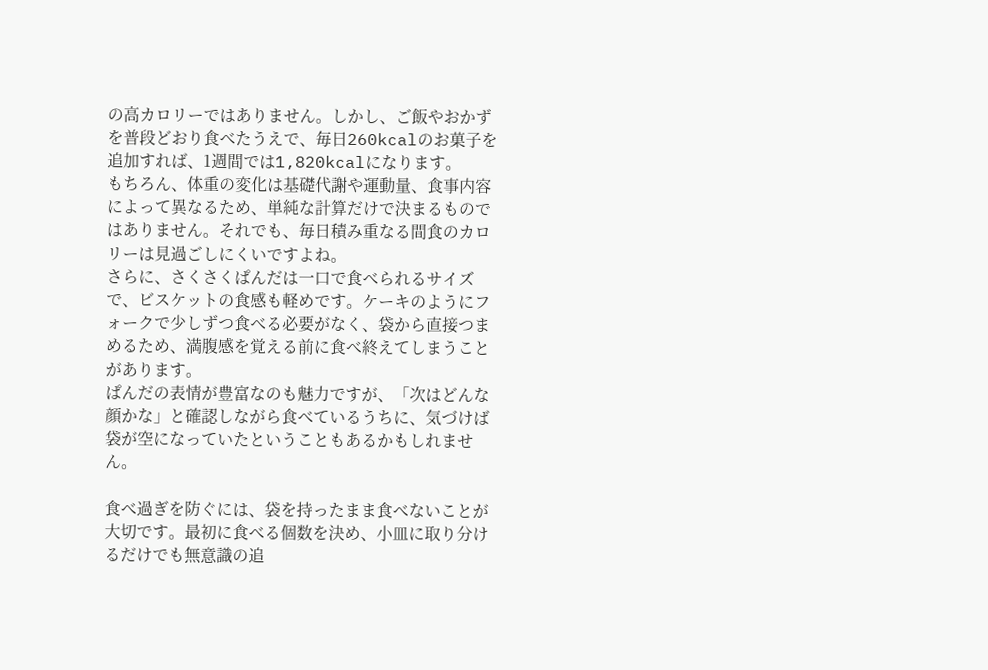の高カロリーではありません。しかし、ご飯やおかずを普段どおり食べたうえで、毎日260kcalのお菓子を追加すれば、1週間では1,820kcalになります。
もちろん、体重の変化は基礎代謝や運動量、食事内容によって異なるため、単純な計算だけで決まるものではありません。それでも、毎日積み重なる間食のカロリーは見過ごしにくいですよね。
さらに、さくさくぱんだは一口で食べられるサイズで、ビスケットの食感も軽めです。ケーキのようにフォークで少しずつ食べる必要がなく、袋から直接つまめるため、満腹感を覚える前に食べ終えてしまうことがあります。
ぱんだの表情が豊富なのも魅力ですが、「次はどんな顔かな」と確認しながら食べているうちに、気づけば袋が空になっていたということもあるかもしれません。

食べ過ぎを防ぐには、袋を持ったまま食べないことが大切です。最初に食べる個数を決め、小皿に取り分けるだけでも無意識の追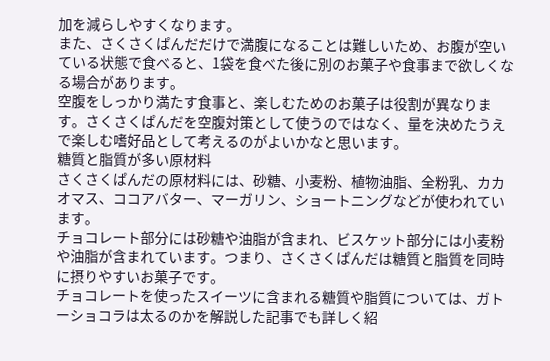加を減らしやすくなります。
また、さくさくぱんだだけで満腹になることは難しいため、お腹が空いている状態で食べると、1袋を食べた後に別のお菓子や食事まで欲しくなる場合があります。
空腹をしっかり満たす食事と、楽しむためのお菓子は役割が異なります。さくさくぱんだを空腹対策として使うのではなく、量を決めたうえで楽しむ嗜好品として考えるのがよいかなと思います。
糖質と脂質が多い原材料
さくさくぱんだの原材料には、砂糖、小麦粉、植物油脂、全粉乳、カカオマス、ココアバター、マーガリン、ショートニングなどが使われています。
チョコレート部分には砂糖や油脂が含まれ、ビスケット部分には小麦粉や油脂が含まれています。つまり、さくさくぱんだは糖質と脂質を同時に摂りやすいお菓子です。
チョコレートを使ったスイーツに含まれる糖質や脂質については、ガトーショコラは太るのかを解説した記事でも詳しく紹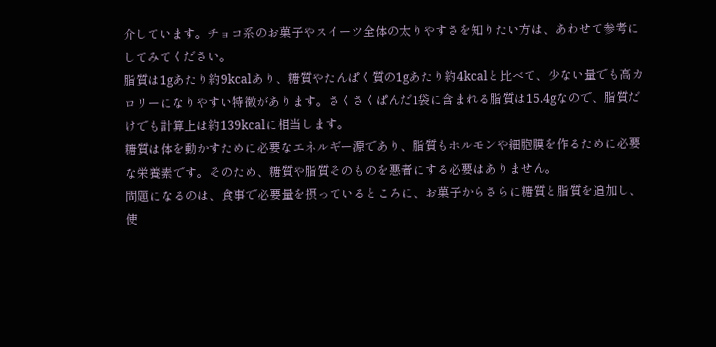介しています。チョコ系のお菓子やスイーツ全体の太りやすさを知りたい方は、あわせて参考にしてみてください。
脂質は1gあたり約9kcalあり、糖質やたんぱく質の1gあたり約4kcalと比べて、少ない量でも高カロリーになりやすい特徴があります。さくさくぱんだ1袋に含まれる脂質は15.4gなので、脂質だけでも計算上は約139kcalに相当します。
糖質は体を動かすために必要なエネルギー源であり、脂質もホルモンや細胞膜を作るために必要な栄養素です。そのため、糖質や脂質そのものを悪者にする必要はありません。
問題になるのは、食事で必要量を摂っているところに、お菓子からさらに糖質と脂質を追加し、使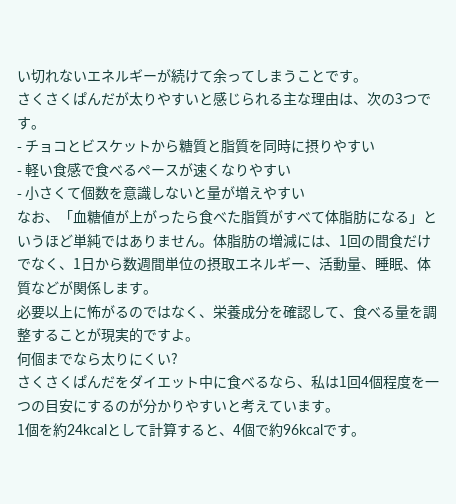い切れないエネルギーが続けて余ってしまうことです。
さくさくぱんだが太りやすいと感じられる主な理由は、次の3つです。
- チョコとビスケットから糖質と脂質を同時に摂りやすい
- 軽い食感で食べるペースが速くなりやすい
- 小さくて個数を意識しないと量が増えやすい
なお、「血糖値が上がったら食べた脂質がすべて体脂肪になる」というほど単純ではありません。体脂肪の増減には、1回の間食だけでなく、1日から数週間単位の摂取エネルギー、活動量、睡眠、体質などが関係します。
必要以上に怖がるのではなく、栄養成分を確認して、食べる量を調整することが現実的ですよ。
何個までなら太りにくい?
さくさくぱんだをダイエット中に食べるなら、私は1回4個程度を一つの目安にするのが分かりやすいと考えています。
1個を約24kcalとして計算すると、4個で約96kcalです。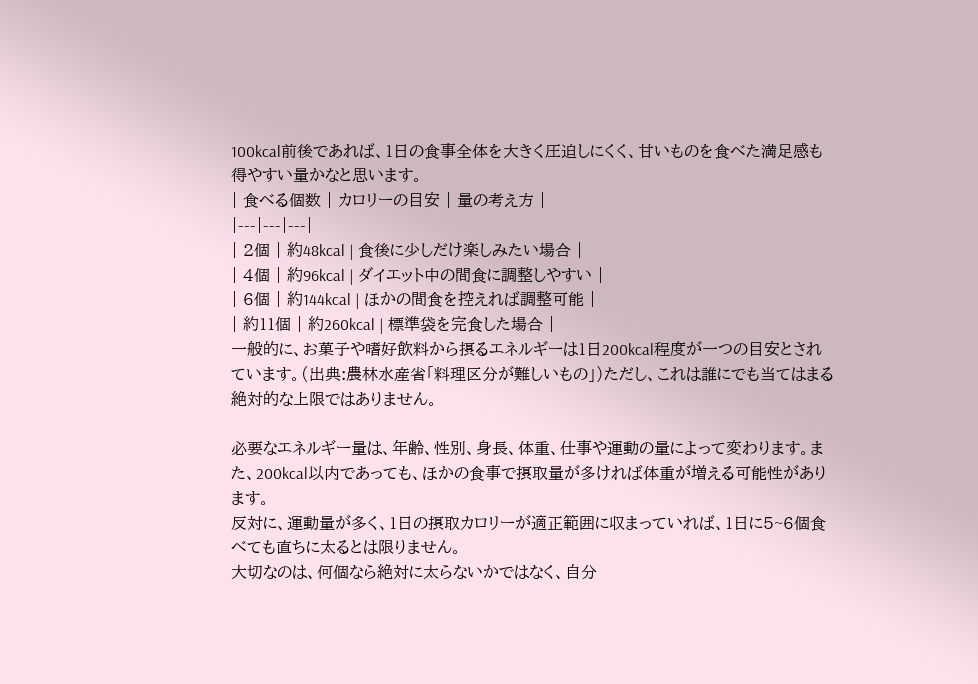100kcal前後であれば、1日の食事全体を大きく圧迫しにくく、甘いものを食べた満足感も得やすい量かなと思います。
| 食べる個数 | カロリーの目安 | 量の考え方 |
|---|---|---|
| 2個 | 約48kcal | 食後に少しだけ楽しみたい場合 |
| 4個 | 約96kcal | ダイエット中の間食に調整しやすい |
| 6個 | 約144kcal | ほかの間食を控えれば調整可能 |
| 約11個 | 約260kcal | 標準袋を完食した場合 |
一般的に、お菓子や嗜好飲料から摂るエネルギーは1日200kcal程度が一つの目安とされています。(出典:農林水産省「料理区分が難しいもの」)ただし、これは誰にでも当てはまる絶対的な上限ではありません。

必要なエネルギー量は、年齢、性別、身長、体重、仕事や運動の量によって変わります。また、200kcal以内であっても、ほかの食事で摂取量が多ければ体重が増える可能性があります。
反対に、運動量が多く、1日の摂取カロリーが適正範囲に収まっていれば、1日に5~6個食べても直ちに太るとは限りません。
大切なのは、何個なら絶対に太らないかではなく、自分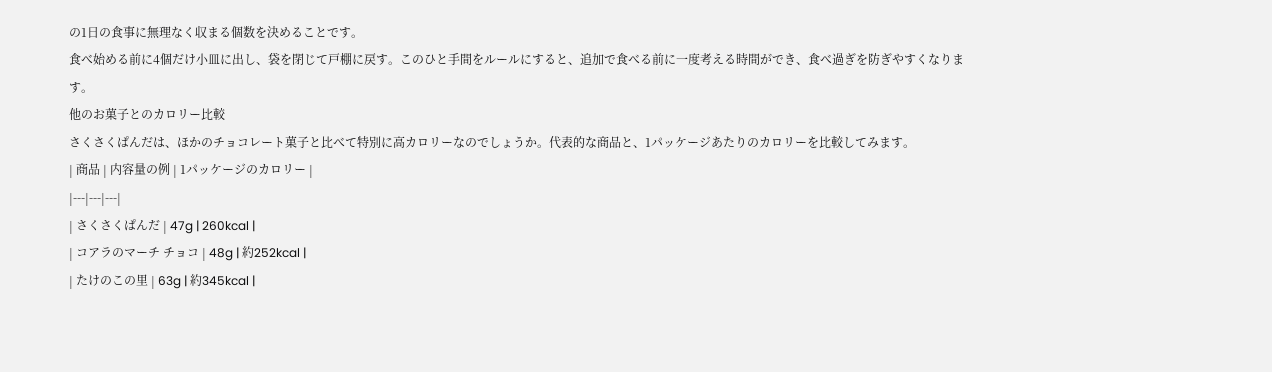の1日の食事に無理なく収まる個数を決めることです。
食べ始める前に4個だけ小皿に出し、袋を閉じて戸棚に戻す。このひと手間をルールにすると、追加で食べる前に一度考える時間ができ、食べ過ぎを防ぎやすくなります。
他のお菓子とのカロリー比較
さくさくぱんだは、ほかのチョコレート菓子と比べて特別に高カロリーなのでしょうか。代表的な商品と、1パッケージあたりのカロリーを比較してみます。
| 商品 | 内容量の例 | 1パッケージのカロリー |
|---|---|---|
| さくさくぱんだ | 47g | 260kcal |
| コアラのマーチ チョコ | 48g | 約252kcal |
| たけのこの里 | 63g | 約345kcal |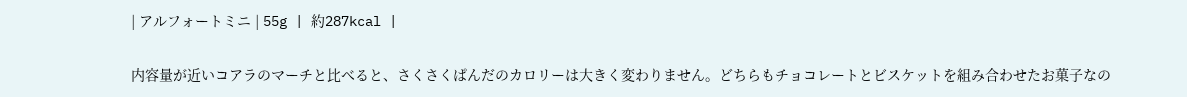| アルフォートミニ | 55g | 約287kcal |

内容量が近いコアラのマーチと比べると、さくさくぱんだのカロリーは大きく変わりません。どちらもチョコレートとビスケットを組み合わせたお菓子なの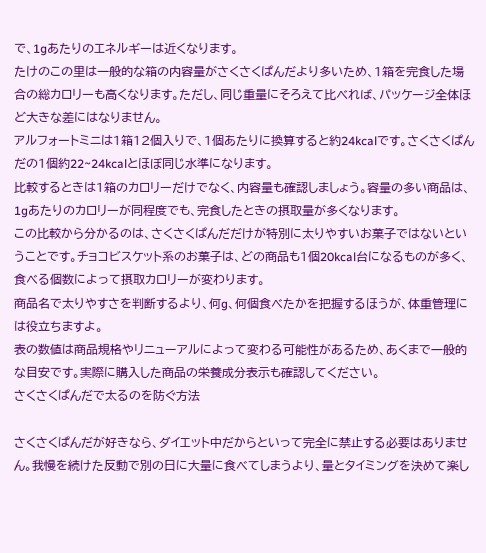で、1gあたりのエネルギーは近くなります。
たけのこの里は一般的な箱の内容量がさくさくぱんだより多いため、1箱を完食した場合の総カロリーも高くなります。ただし、同じ重量にそろえて比べれば、パッケージ全体ほど大きな差にはなりません。
アルフォートミニは1箱12個入りで、1個あたりに換算すると約24kcalです。さくさくぱんだの1個約22~24kcalとほぼ同じ水準になります。
比較するときは1箱のカロリーだけでなく、内容量も確認しましょう。容量の多い商品は、1gあたりのカロリーが同程度でも、完食したときの摂取量が多くなります。
この比較から分かるのは、さくさくぱんだだけが特別に太りやすいお菓子ではないということです。チョコビスケット系のお菓子は、どの商品も1個20kcal台になるものが多く、食べる個数によって摂取カロリーが変わります。
商品名で太りやすさを判断するより、何g、何個食べたかを把握するほうが、体重管理には役立ちますよ。
表の数値は商品規格やリニューアルによって変わる可能性があるため、あくまで一般的な目安です。実際に購入した商品の栄養成分表示も確認してください。
さくさくぱんだで太るのを防ぐ方法

さくさくぱんだが好きなら、ダイエット中だからといって完全に禁止する必要はありません。我慢を続けた反動で別の日に大量に食べてしまうより、量とタイミングを決めて楽し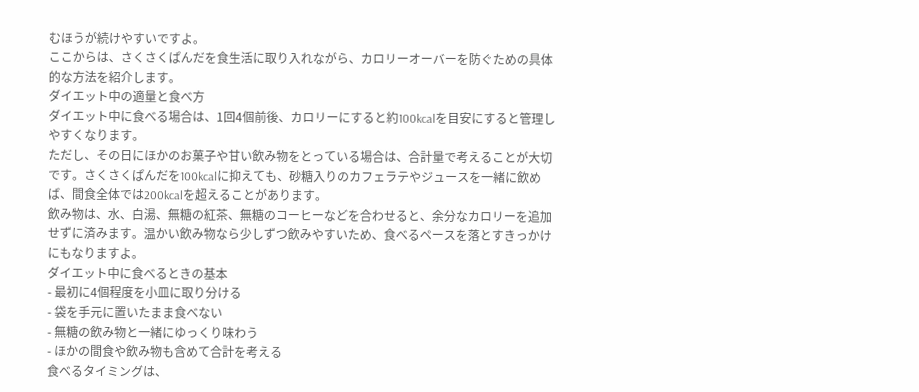むほうが続けやすいですよ。
ここからは、さくさくぱんだを食生活に取り入れながら、カロリーオーバーを防ぐための具体的な方法を紹介します。
ダイエット中の適量と食べ方
ダイエット中に食べる場合は、1回4個前後、カロリーにすると約100kcalを目安にすると管理しやすくなります。
ただし、その日にほかのお菓子や甘い飲み物をとっている場合は、合計量で考えることが大切です。さくさくぱんだを100kcalに抑えても、砂糖入りのカフェラテやジュースを一緒に飲めば、間食全体では200kcalを超えることがあります。
飲み物は、水、白湯、無糖の紅茶、無糖のコーヒーなどを合わせると、余分なカロリーを追加せずに済みます。温かい飲み物なら少しずつ飲みやすいため、食べるペースを落とすきっかけにもなりますよ。
ダイエット中に食べるときの基本
- 最初に4個程度を小皿に取り分ける
- 袋を手元に置いたまま食べない
- 無糖の飲み物と一緒にゆっくり味わう
- ほかの間食や飲み物も含めて合計を考える
食べるタイミングは、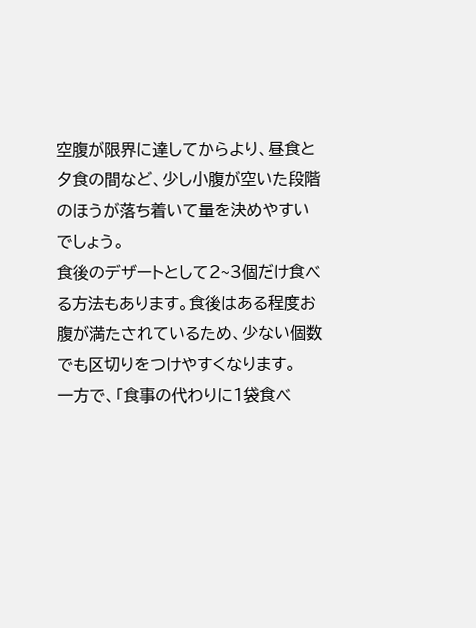空腹が限界に達してからより、昼食と夕食の間など、少し小腹が空いた段階のほうが落ち着いて量を決めやすいでしょう。
食後のデザートとして2~3個だけ食べる方法もあります。食後はある程度お腹が満たされているため、少ない個数でも区切りをつけやすくなります。
一方で、「食事の代わりに1袋食べ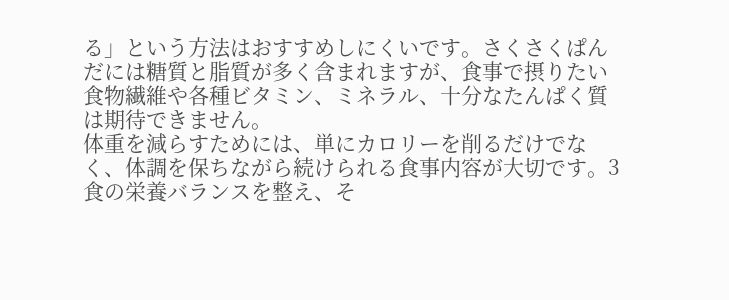る」という方法はおすすめしにくいです。さくさくぱんだには糖質と脂質が多く含まれますが、食事で摂りたい食物繊維や各種ビタミン、ミネラル、十分なたんぱく質は期待できません。
体重を減らすためには、単にカロリーを削るだけでなく、体調を保ちながら続けられる食事内容が大切です。3食の栄養バランスを整え、そ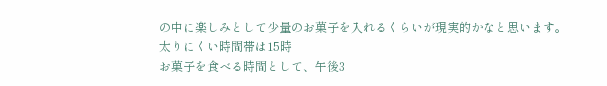の中に楽しみとして少量のお菓子を入れるくらいが現実的かなと思います。
太りにくい時間帯は15時
お菓子を食べる時間として、午後3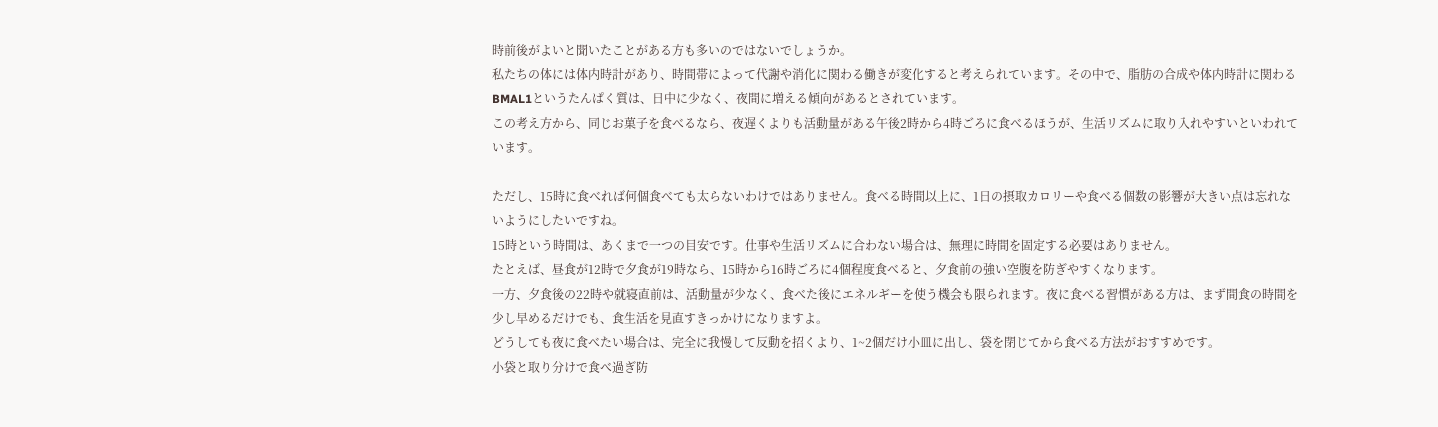時前後がよいと聞いたことがある方も多いのではないでしょうか。
私たちの体には体内時計があり、時間帯によって代謝や消化に関わる働きが変化すると考えられています。その中で、脂肪の合成や体内時計に関わるBMAL1というたんぱく質は、日中に少なく、夜間に増える傾向があるとされています。
この考え方から、同じお菓子を食べるなら、夜遅くよりも活動量がある午後2時から4時ごろに食べるほうが、生活リズムに取り入れやすいといわれています。

ただし、15時に食べれば何個食べても太らないわけではありません。食べる時間以上に、1日の摂取カロリーや食べる個数の影響が大きい点は忘れないようにしたいですね。
15時という時間は、あくまで一つの目安です。仕事や生活リズムに合わない場合は、無理に時間を固定する必要はありません。
たとえば、昼食が12時で夕食が19時なら、15時から16時ごろに4個程度食べると、夕食前の強い空腹を防ぎやすくなります。
一方、夕食後の22時や就寝直前は、活動量が少なく、食べた後にエネルギーを使う機会も限られます。夜に食べる習慣がある方は、まず間食の時間を少し早めるだけでも、食生活を見直すきっかけになりますよ。
どうしても夜に食べたい場合は、完全に我慢して反動を招くより、1~2個だけ小皿に出し、袋を閉じてから食べる方法がおすすめです。
小袋と取り分けで食べ過ぎ防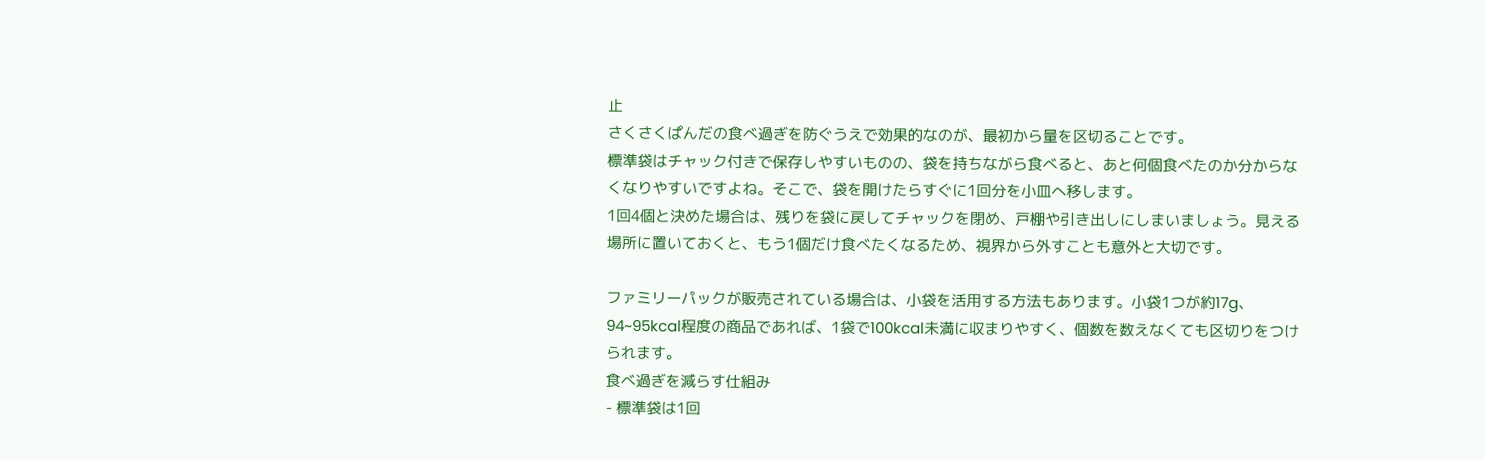止
さくさくぱんだの食べ過ぎを防ぐうえで効果的なのが、最初から量を区切ることです。
標準袋はチャック付きで保存しやすいものの、袋を持ちながら食べると、あと何個食べたのか分からなくなりやすいですよね。そこで、袋を開けたらすぐに1回分を小皿へ移します。
1回4個と決めた場合は、残りを袋に戻してチャックを閉め、戸棚や引き出しにしまいましょう。見える場所に置いておくと、もう1個だけ食べたくなるため、視界から外すことも意外と大切です。

ファミリーパックが販売されている場合は、小袋を活用する方法もあります。小袋1つが約17g、94~95kcal程度の商品であれば、1袋で100kcal未満に収まりやすく、個数を数えなくても区切りをつけられます。
食べ過ぎを減らす仕組み
- 標準袋は1回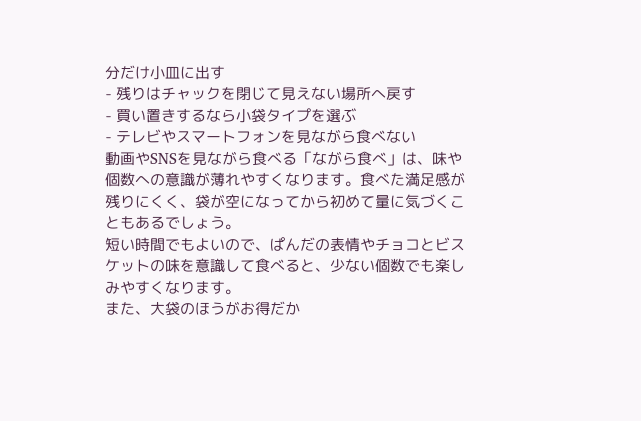分だけ小皿に出す
- 残りはチャックを閉じて見えない場所へ戻す
- 買い置きするなら小袋タイプを選ぶ
- テレビやスマートフォンを見ながら食べない
動画やSNSを見ながら食べる「ながら食べ」は、味や個数への意識が薄れやすくなります。食べた満足感が残りにくく、袋が空になってから初めて量に気づくこともあるでしょう。
短い時間でもよいので、ぱんだの表情やチョコとビスケットの味を意識して食べると、少ない個数でも楽しみやすくなります。
また、大袋のほうがお得だか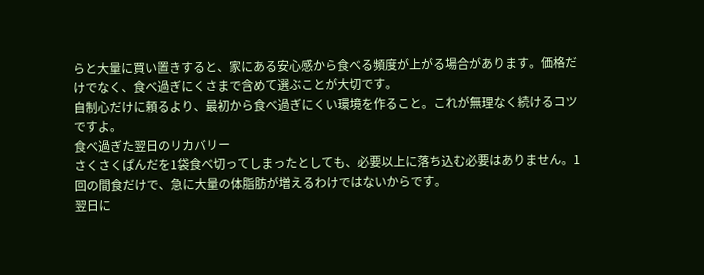らと大量に買い置きすると、家にある安心感から食べる頻度が上がる場合があります。価格だけでなく、食べ過ぎにくさまで含めて選ぶことが大切です。
自制心だけに頼るより、最初から食べ過ぎにくい環境を作ること。これが無理なく続けるコツですよ。
食べ過ぎた翌日のリカバリー
さくさくぱんだを1袋食べ切ってしまったとしても、必要以上に落ち込む必要はありません。1回の間食だけで、急に大量の体脂肪が増えるわけではないからです。
翌日に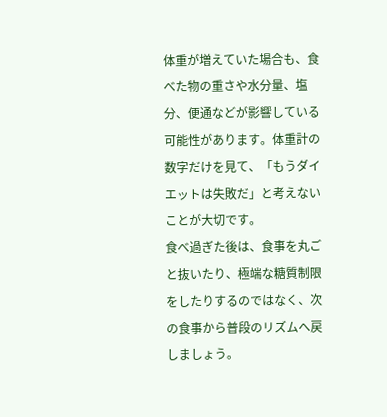体重が増えていた場合も、食べた物の重さや水分量、塩分、便通などが影響している可能性があります。体重計の数字だけを見て、「もうダイエットは失敗だ」と考えないことが大切です。
食べ過ぎた後は、食事を丸ごと抜いたり、極端な糖質制限をしたりするのではなく、次の食事から普段のリズムへ戻しましょう。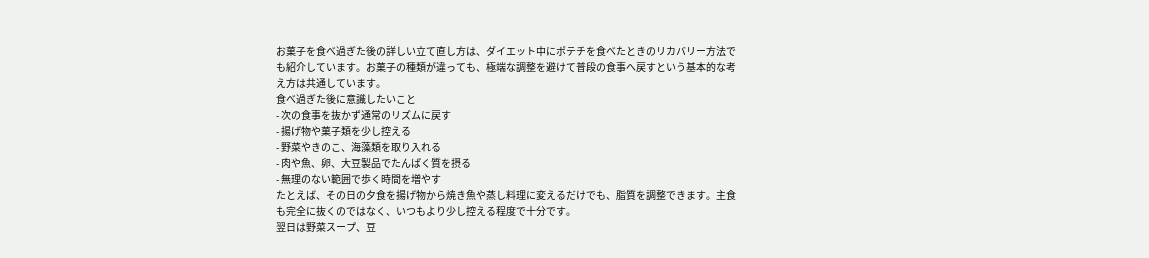お菓子を食べ過ぎた後の詳しい立て直し方は、ダイエット中にポテチを食べたときのリカバリー方法でも紹介しています。お菓子の種類が違っても、極端な調整を避けて普段の食事へ戻すという基本的な考え方は共通しています。
食べ過ぎた後に意識したいこと
- 次の食事を抜かず通常のリズムに戻す
- 揚げ物や菓子類を少し控える
- 野菜やきのこ、海藻類を取り入れる
- 肉や魚、卵、大豆製品でたんぱく質を摂る
- 無理のない範囲で歩く時間を増やす
たとえば、その日の夕食を揚げ物から焼き魚や蒸し料理に変えるだけでも、脂質を調整できます。主食も完全に抜くのではなく、いつもより少し控える程度で十分です。
翌日は野菜スープ、豆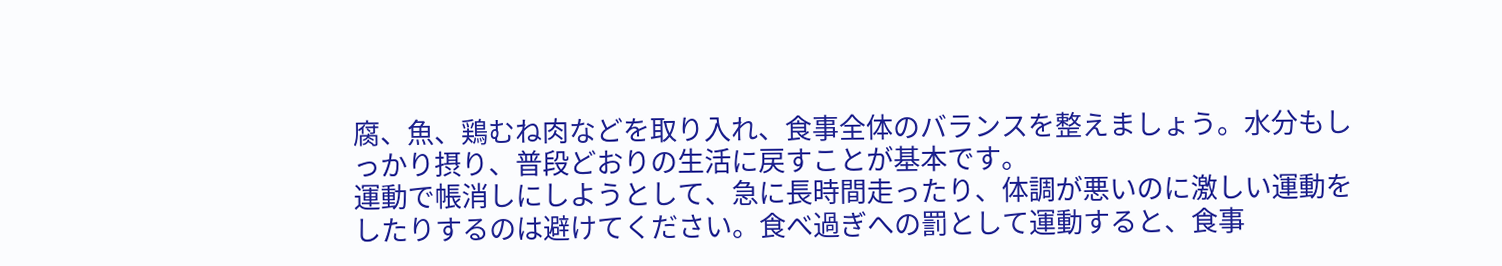腐、魚、鶏むね肉などを取り入れ、食事全体のバランスを整えましょう。水分もしっかり摂り、普段どおりの生活に戻すことが基本です。
運動で帳消しにしようとして、急に長時間走ったり、体調が悪いのに激しい運動をしたりするのは避けてください。食べ過ぎへの罰として運動すると、食事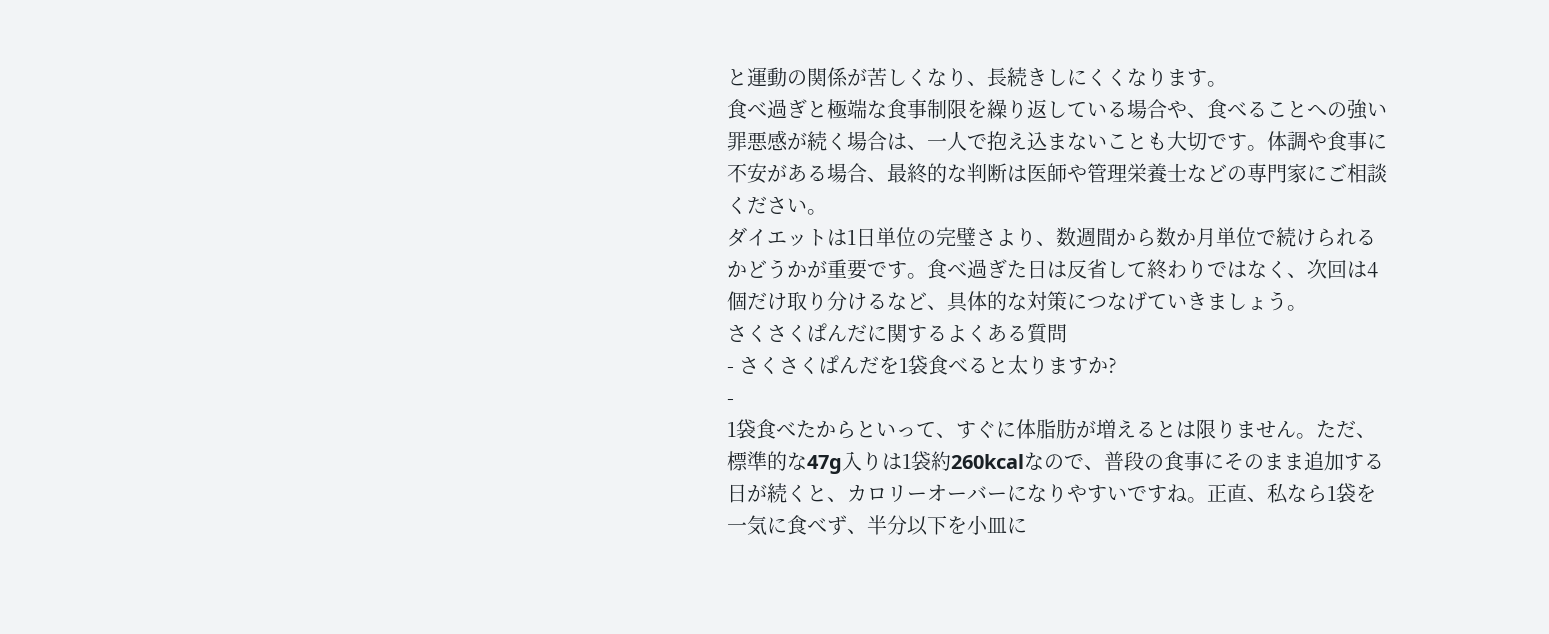と運動の関係が苦しくなり、長続きしにくくなります。
食べ過ぎと極端な食事制限を繰り返している場合や、食べることへの強い罪悪感が続く場合は、一人で抱え込まないことも大切です。体調や食事に不安がある場合、最終的な判断は医師や管理栄養士などの専門家にご相談ください。
ダイエットは1日単位の完璧さより、数週間から数か月単位で続けられるかどうかが重要です。食べ過ぎた日は反省して終わりではなく、次回は4個だけ取り分けるなど、具体的な対策につなげていきましょう。
さくさくぱんだに関するよくある質問
- さくさくぱんだを1袋食べると太りますか?
-
1袋食べたからといって、すぐに体脂肪が増えるとは限りません。ただ、標準的な47g入りは1袋約260kcalなので、普段の食事にそのまま追加する日が続くと、カロリーオーバーになりやすいですね。正直、私なら1袋を一気に食べず、半分以下を小皿に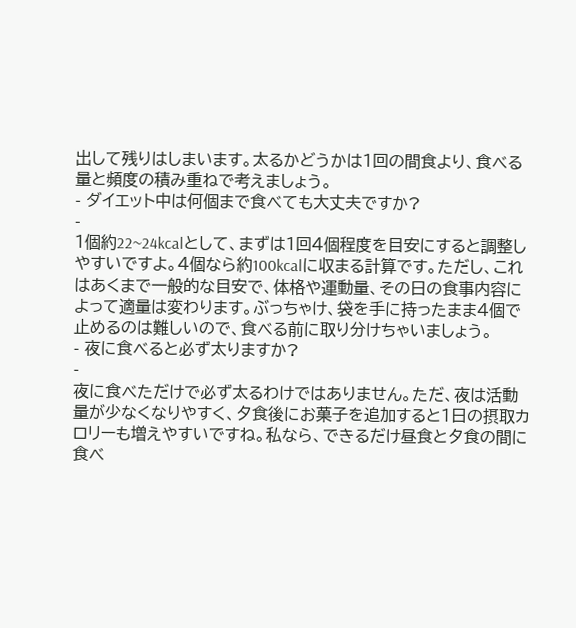出して残りはしまいます。太るかどうかは1回の間食より、食べる量と頻度の積み重ねで考えましょう。
- ダイエット中は何個まで食べても大丈夫ですか?
-
1個約22~24kcalとして、まずは1回4個程度を目安にすると調整しやすいですよ。4個なら約100kcalに収まる計算です。ただし、これはあくまで一般的な目安で、体格や運動量、その日の食事内容によって適量は変わります。ぶっちゃけ、袋を手に持ったまま4個で止めるのは難しいので、食べる前に取り分けちゃいましょう。
- 夜に食べると必ず太りますか?
-
夜に食べただけで必ず太るわけではありません。ただ、夜は活動量が少なくなりやすく、夕食後にお菓子を追加すると1日の摂取カロリーも増えやすいですね。私なら、できるだけ昼食と夕食の間に食べ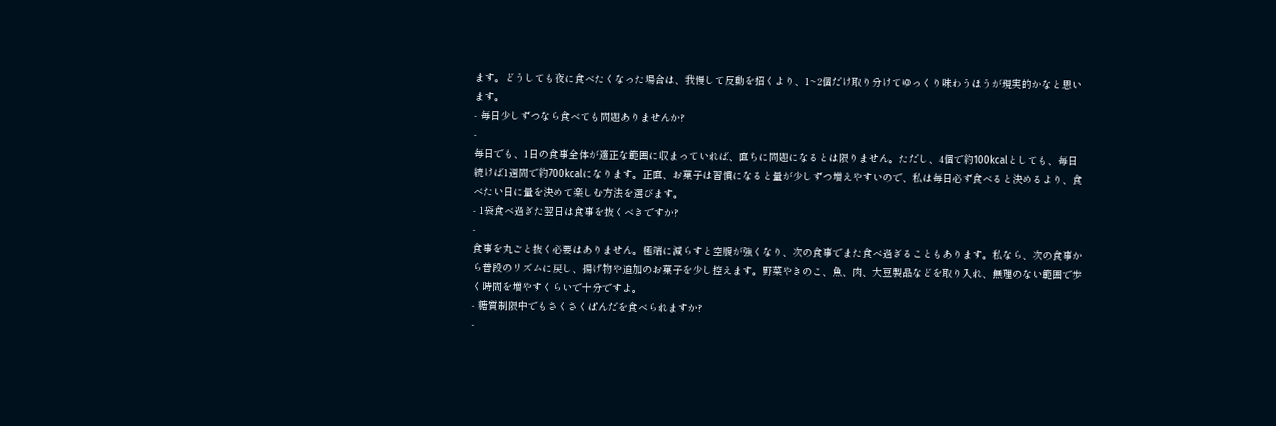ます。どうしても夜に食べたくなった場合は、我慢して反動を招くより、1~2個だけ取り分けてゆっくり味わうほうが現実的かなと思います。
- 毎日少しずつなら食べても問題ありませんか?
-
毎日でも、1日の食事全体が適正な範囲に収まっていれば、直ちに問題になるとは限りません。ただし、4個で約100kcalとしても、毎日続けば1週間で約700kcalになります。正直、お菓子は習慣になると量が少しずつ増えやすいので、私は毎日必ず食べると決めるより、食べたい日に量を決めて楽しむ方法を選びます。
- 1袋食べ過ぎた翌日は食事を抜くべきですか?
-
食事を丸ごと抜く必要はありません。極端に減らすと空腹が強くなり、次の食事でまた食べ過ぎることもあります。私なら、次の食事から普段のリズムに戻し、揚げ物や追加のお菓子を少し控えます。野菜やきのこ、魚、肉、大豆製品などを取り入れ、無理のない範囲で歩く時間を増やすくらいで十分ですよ。
- 糖質制限中でもさくさくぱんだを食べられますか?
-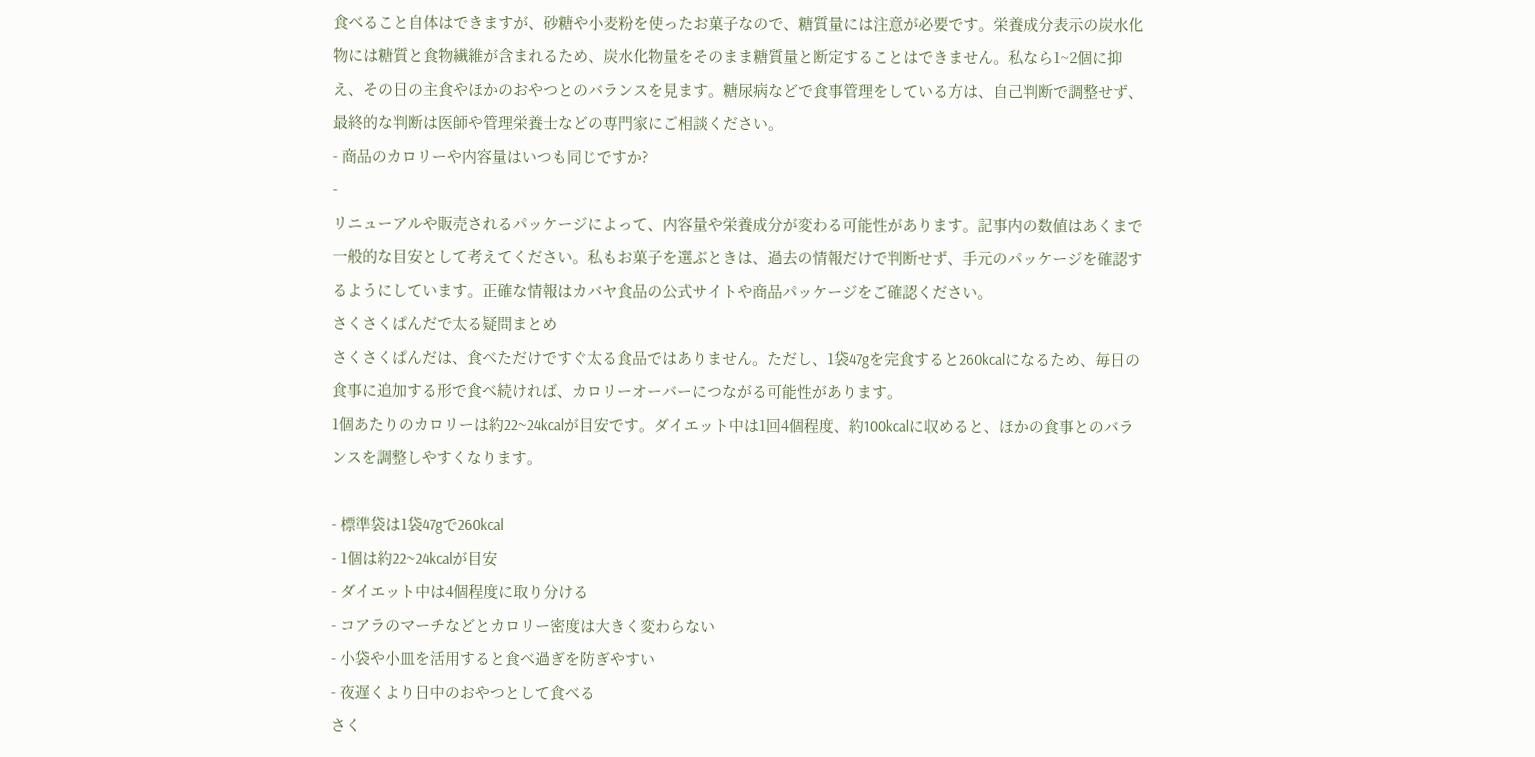食べること自体はできますが、砂糖や小麦粉を使ったお菓子なので、糖質量には注意が必要です。栄養成分表示の炭水化物には糖質と食物繊維が含まれるため、炭水化物量をそのまま糖質量と断定することはできません。私なら1~2個に抑え、その日の主食やほかのおやつとのバランスを見ます。糖尿病などで食事管理をしている方は、自己判断で調整せず、最終的な判断は医師や管理栄養士などの専門家にご相談ください。
- 商品のカロリーや内容量はいつも同じですか?
-
リニューアルや販売されるパッケージによって、内容量や栄養成分が変わる可能性があります。記事内の数値はあくまで一般的な目安として考えてください。私もお菓子を選ぶときは、過去の情報だけで判断せず、手元のパッケージを確認するようにしています。正確な情報はカバヤ食品の公式サイトや商品パッケージをご確認ください。
さくさくぱんだで太る疑問まとめ
さくさくぱんだは、食べただけですぐ太る食品ではありません。ただし、1袋47gを完食すると260kcalになるため、毎日の食事に追加する形で食べ続ければ、カロリーオーバーにつながる可能性があります。
1個あたりのカロリーは約22~24kcalが目安です。ダイエット中は1回4個程度、約100kcalに収めると、ほかの食事とのバランスを調整しやすくなります。

- 標準袋は1袋47gで260kcal
- 1個は約22~24kcalが目安
- ダイエット中は4個程度に取り分ける
- コアラのマーチなどとカロリー密度は大きく変わらない
- 小袋や小皿を活用すると食べ過ぎを防ぎやすい
- 夜遅くより日中のおやつとして食べる
さく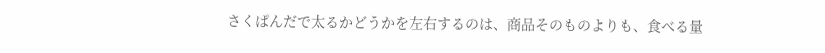さくぱんだで太るかどうかを左右するのは、商品そのものよりも、食べる量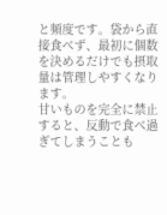と頻度です。袋から直接食べず、最初に個数を決めるだけでも摂取量は管理しやすくなります。
甘いものを完全に禁止すると、反動で食べ過ぎてしまうことも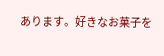あります。好きなお菓子を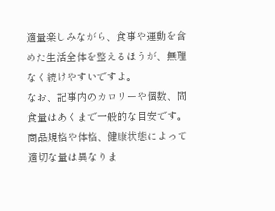適量楽しみながら、食事や運動を含めた生活全体を整えるほうが、無理なく続けやすいですよ。
なお、記事内のカロリーや個数、間食量はあくまで一般的な目安です。商品規格や体格、健康状態によって適切な量は異なりま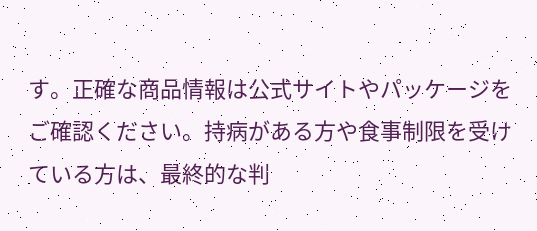す。正確な商品情報は公式サイトやパッケージをご確認ください。持病がある方や食事制限を受けている方は、最終的な判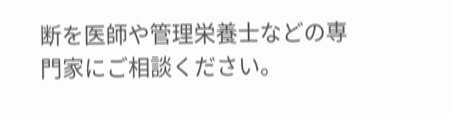断を医師や管理栄養士などの専門家にご相談ください。